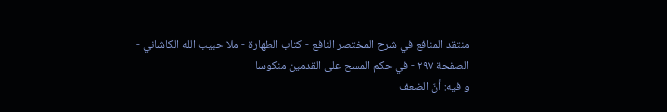منتقد المنافع في شرح المختصر النافع - كتاب الطهارة - ملا حبيب الله الكاشاني - الصفحة ٢٩٧ - في حكم المسح على القدمين منكوسا
و فيه: أنّ الضعف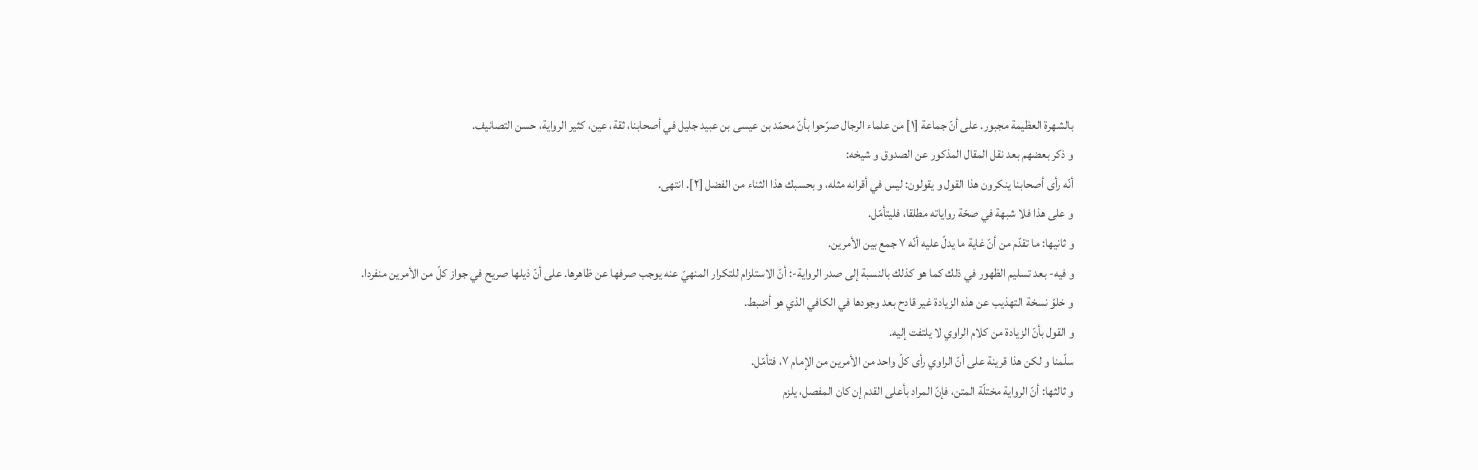بالشهرة العظيمة مجبور. على أنّ جماعة [١] من علماء الرجال صرّحوا بأنّ محمّد بن عيسى بن عبيد جليل في أصحابنا، ثقة، عين، كثير الرواية، حسن التصانيف.
و ذكر بعضهم بعد نقل المقال المذكور عن الصدوق و شيخه:
أنّه رأى أصحابنا ينكرون هذا القول و يقولون: ليس في أقرانه مثله، و بحسبك هذا الثناء من الفضل [٢]. انتهى.
و على هذا فلا شبهة في صحّة رواياته مطلقا، فليتأمّل.
و ثانيها: ما تقدّم من أنّ غاية ما يدلّ عليه أنّه ٧ جمع بين الأمرين.
و فيه- بعد تسليم الظهور في ذلك كما هو كذلك بالنسبة إلى صدر الرواية-: أنّ الاستلزام للتكرار المنهيّ عنه يوجب صرفها عن ظاهرها. على أنّ ذيلها صريح في جواز كلّ من الأمرين منفردا.
و خلوّ نسخة التهذيب عن هذه الزيادة غير قادح بعد وجودها في الكافي الذي هو أضبط.
و القول بأنّ الزيادة من كلام الراوي لا يلتفت إليه.
سلّمنا و لكن هذا قرينة على أنّ الراوي رأى كلّ واحد من الأمرين من الإمام ٧، فتأمّل.
و ثالثها: أنّ الرواية مختلّة المتن، فإنّ المراد بأعلى القدم إن كان المفصل، يلزم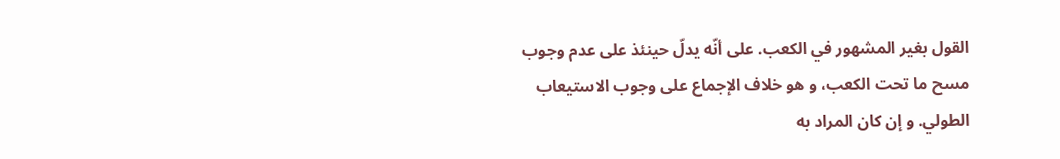القول بغير المشهور في الكعب. على أنّه يدلّ حينئذ على عدم وجوب مسح ما تحت الكعب، و هو خلاف الإجماع على وجوب الاستيعاب الطولي. و إن كان المراد به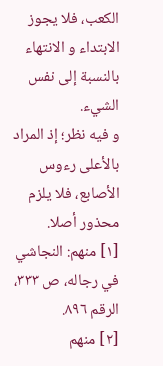الكعب، فلا يجوز الابتداء و الانتهاء بالنسبة إلى نفس الشيء.
و فيه نظر؛ إذ المراد بالأعلى رءوس الأصابع، فلا يلزم محذور أصلا.
[١] منهم: النجاشي في رجاله، ص ٣٣٣، الرقم ٨٩٦.
[٢] منهم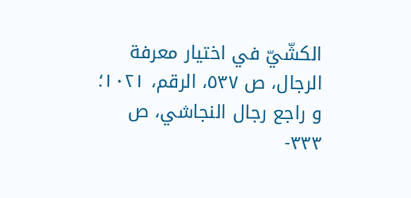الكشّيّ في اختيار معرفة الرجال، ص ٥٣٧، الرقم، ١٠٢١؛ و راجع رجال النجاشي، ص ٣٣٣-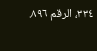٣٣٤، الرقم ٨٩٦.